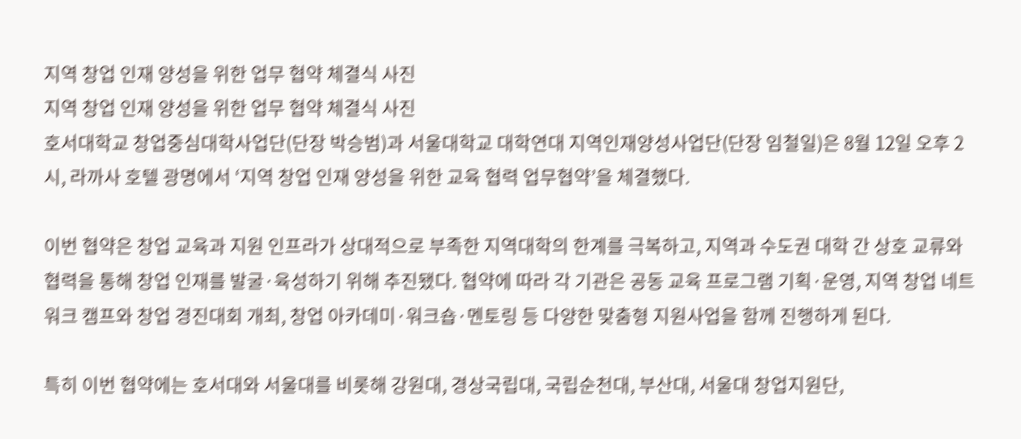지역 창업 인재 양성을 위한 업무 협약 체결식 사진
지역 창업 인재 양성을 위한 업무 협약 체결식 사진
호서대학교 창업중심대학사업단(단장 박승범)과 서울대학교 대학연대 지역인재양성사업단(단장 임철일)은 8월 12일 오후 2시, 라까사 호텔 광명에서 ‘지역 창업 인재 양성을 위한 교육 협력 업무협약’을 체결했다.

이번 협약은 창업 교육과 지원 인프라가 상대적으로 부족한 지역대학의 한계를 극복하고, 지역과 수도권 대학 간 상호 교류와 협력을 통해 창업 인재를 발굴·육성하기 위해 추진됐다. 협약에 따라 각 기관은 공동 교육 프로그램 기획·운영, 지역 창업 네트워크 캠프와 창업 경진대회 개최, 창업 아카데미·워크숍·멘토링 등 다양한 맞춤형 지원사업을 함께 진행하게 된다.

특히 이번 협약에는 호서대와 서울대를 비롯해 강원대, 경상국립대, 국립순천대, 부산대, 서울대 창업지원단,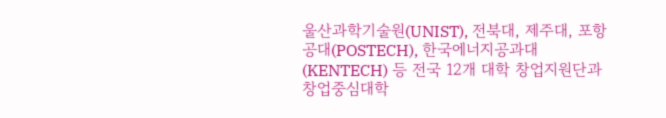울산과학기술원(UNIST), 전북대, 제주대, 포항공대(POSTECH), 한국에너지공과대(KENTECH) 등 전국 12개 대학 창업지원단과 창업중심대학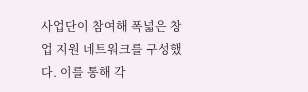사업단이 참여해 폭넓은 창업 지원 네트워크를 구성했다. 이를 통해 각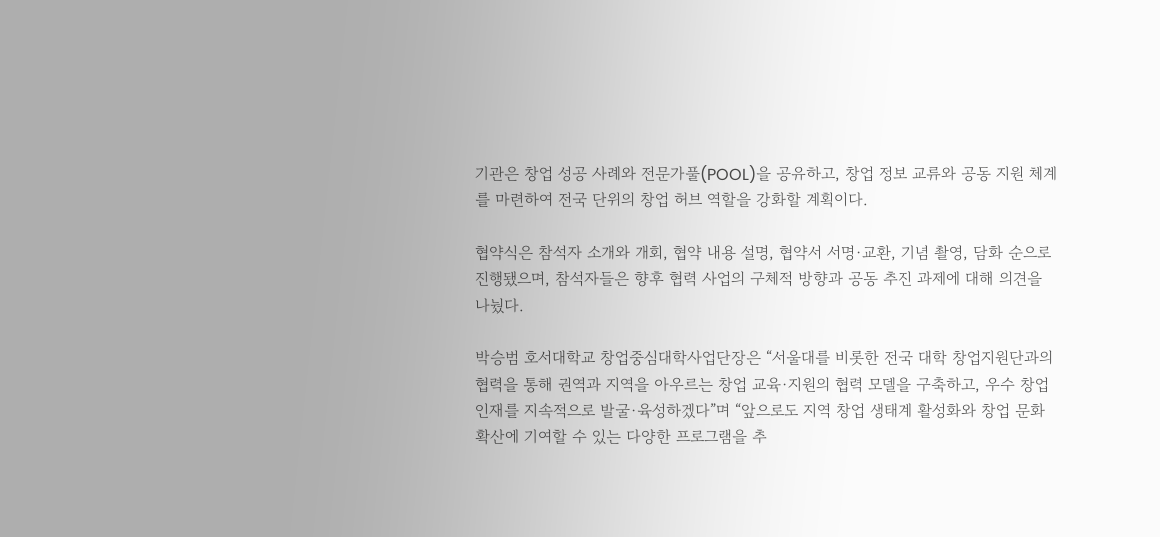기관은 창업 성공 사례와 전문가풀(POOL)을 공유하고, 창업 정보 교류와 공동 지원 체계를 마련하여 전국 단위의 창업 허브 역할을 강화할 계획이다.

협약식은 참석자 소개와 개회, 협약 내용 설명, 협약서 서명·교환, 기념 촬영, 담화 순으로 진행됐으며, 참석자들은 향후 협력 사업의 구체적 방향과 공동 추진 과제에 대해 의견을 나눴다.

박승범 호서대학교 창업중심대학사업단장은 “서울대를 비롯한 전국 대학 창업지원단과의 협력을 통해 권역과 지역을 아우르는 창업 교육·지원의 협력 모델을 구축하고, 우수 창업 인재를 지속적으로 발굴·육성하겠다”며 “앞으로도 지역 창업 생태계 활성화와 창업 문화 확산에 기여할 수 있는 다양한 프로그램을 추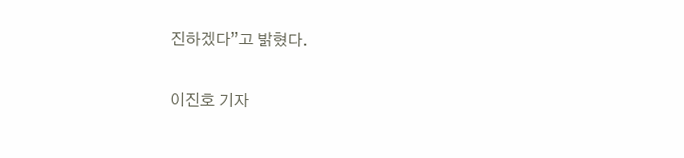진하겠다”고 밝혔다.

이진호 기자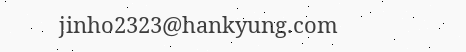jinho2323@hankyung.com